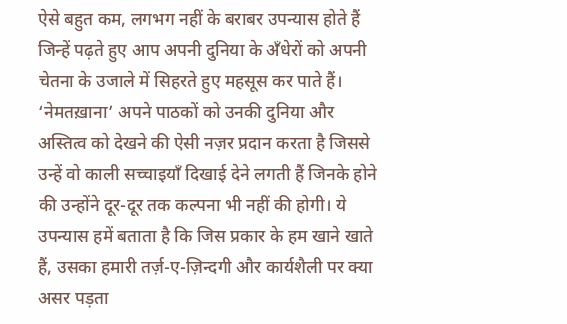ऐसे बहुत कम, लगभग नहीं के बराबर उपन्यास होते हैं जिन्हें पढ़ते हुए आप अपनी दुनिया के अँधेरों को अपनी चेतना के उजाले में सिहरते हुए महसूस कर पाते हैं। ‘नेमतख़ाना’ अपने पाठकों को उनकी दुनिया और अस्तित्व को देखने की ऐसी नज़र प्रदान करता है जिससे उन्हें वो काली सच्चाइयाँ दिखाई देने लगती हैं जिनके होने की उन्होंने दूर-दूर तक कल्पना भी नहीं की होगी। ये उपन्यास हमें बताता है कि जिस प्रकार के हम खाने खाते हैं, उसका हमारी तर्ज़-ए-ज़िन्दगी और कार्यशैली पर क्या असर पड़ता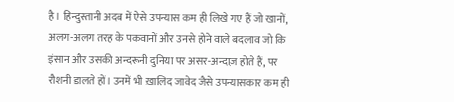है। हिन्दुस्तानी अदब में ऐसे उपन्यास कम ही लिखे गए हैं जो खानों, अलग-अलग तरह के पकवानों और उनसे होने वाले बदलाव जो कि इंसान और उसकी अन्दरूनी दुनिया पर असर-अन्दाज़ होते हैं, पर रौशनी डालते हों। उनमें भी ख़ालिद जावेद जैसे उपन्यासकार कम ही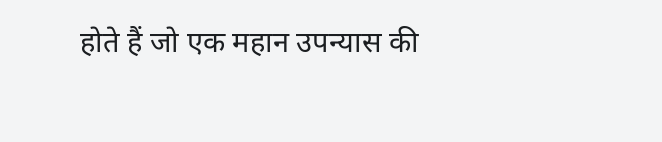होते हैं जो एक महान उपन्यास की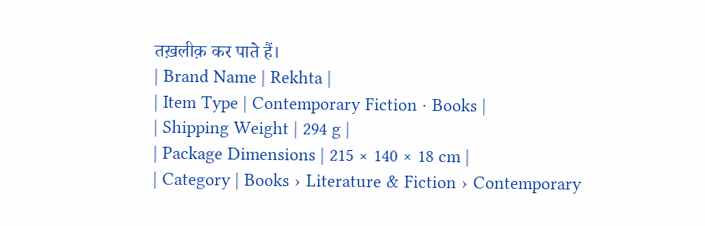तख़लीक़ कर पाते हैं।
| Brand Name | Rekhta |
| Item Type | Contemporary Fiction · Books |
| Shipping Weight | 294 g |
| Package Dimensions | 215 × 140 × 18 cm |
| Category | Books › Literature & Fiction › Contemporary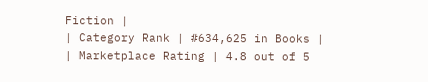Fiction |
| Category Rank | #634,625 in Books |
| Marketplace Rating | 4.8 out of 5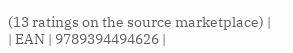(13 ratings on the source marketplace) |
| EAN | 9789394494626 |